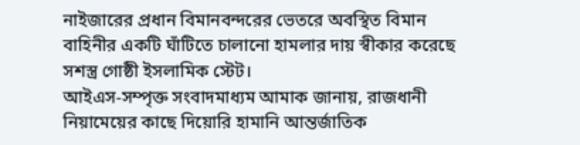নাইজারের প্রধান বিমানবন্দরের ভেতরে অবস্থিত বিমান বাহিনীর একটি ঘাঁটিতে চালানো হামলার দায় স্বীকার করেছে সশস্ত্র গোষ্ঠী ইসলামিক স্টেট।
আইএস-সম্পৃক্ত সংবাদমাধ্যম আমাক জানায়, রাজধানী নিয়ামেয়ের কাছে দিয়োরি হামানি আন্তর্জাতিক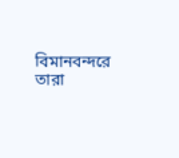বিমানবন্দরে তারা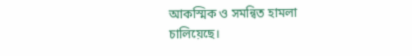আকস্মিক ও সমন্বিত হামলা চালিয়েছে।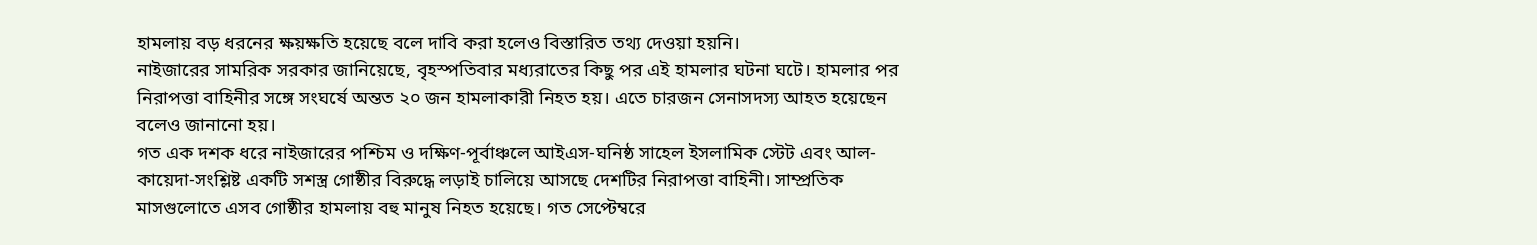হামলায় বড় ধরনের ক্ষয়ক্ষতি হয়েছে বলে দাবি করা হলেও বিস্তারিত তথ্য দেওয়া হয়নি।
নাইজারের সামরিক সরকার জানিয়েছে, বৃহস্পতিবার মধ্যরাতের কিছু পর এই হামলার ঘটনা ঘটে। হামলার পর নিরাপত্তা বাহিনীর সঙ্গে সংঘর্ষে অন্তত ২০ জন হামলাকারী নিহত হয়। এতে চারজন সেনাসদস্য আহত হয়েছেন বলেও জানানো হয়।
গত এক দশক ধরে নাইজারের পশ্চিম ও দক্ষিণ-পূর্বাঞ্চলে আইএস-ঘনিষ্ঠ সাহেল ইসলামিক স্টেট এবং আল-কায়েদা-সংশ্লিষ্ট একটি সশস্ত্র গোষ্ঠীর বিরুদ্ধে লড়াই চালিয়ে আসছে দেশটির নিরাপত্তা বাহিনী। সাম্প্রতিক মাসগুলোতে এসব গোষ্ঠীর হামলায় বহু মানুষ নিহত হয়েছে। গত সেপ্টেম্বরে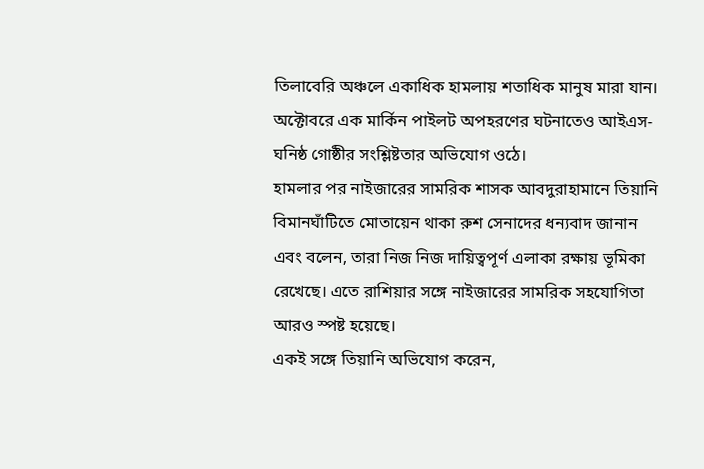তিলাবেরি অঞ্চলে একাধিক হামলায় শতাধিক মানুষ মারা যান। অক্টোবরে এক মার্কিন পাইলট অপহরণের ঘটনাতেও আইএস-ঘনিষ্ঠ গোষ্ঠীর সংশ্লিষ্টতার অভিযোগ ওঠে।
হামলার পর নাইজারের সামরিক শাসক আবদুরাহামানে তিয়ানি বিমানঘাঁটিতে মোতায়েন থাকা রুশ সেনাদের ধন্যবাদ জানান এবং বলেন, তারা নিজ নিজ দায়িত্বপূর্ণ এলাকা রক্ষায় ভূমিকা রেখেছে। এতে রাশিয়ার সঙ্গে নাইজারের সামরিক সহযোগিতা আরও স্পষ্ট হয়েছে।
একই সঙ্গে তিয়ানি অভিযোগ করেন,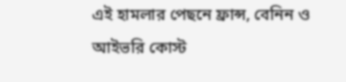এই হামলার পেছনে ফ্রান্স, বেনিন ও আইভরি কোস্ট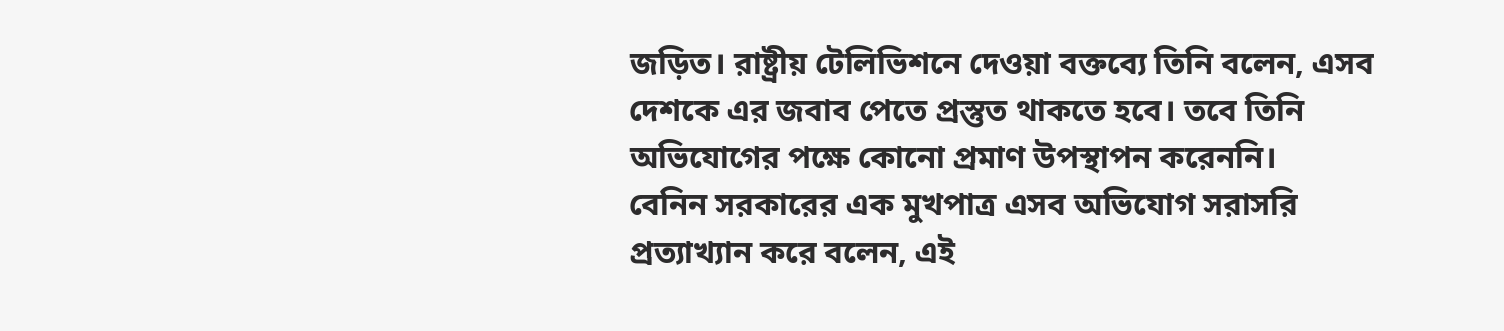জড়িত। রাষ্ট্রীয় টেলিভিশনে দেওয়া বক্তব্যে তিনি বলেন, এসব দেশকে এর জবাব পেতে প্রস্তুত থাকতে হবে। তবে তিনি অভিযোগের পক্ষে কোনো প্রমাণ উপস্থাপন করেননি।
বেনিন সরকারের এক মুখপাত্র এসব অভিযোগ সরাসরি প্রত্যাখ্যান করে বলেন, এই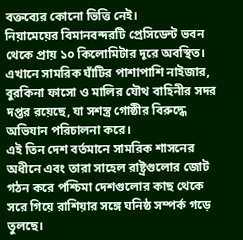বক্তব্যের কোনো ভিত্তি নেই।
নিয়ামেয়ের বিমানবন্দরটি প্রেসিডেন্ট ভবন থেকে প্রায় ১০ কিলোমিটার দূরে অবস্থিত। এখানে সামরিক ঘাঁটির পাশাপাশি নাইজার, বুরকিনা ফাসো ও মালির যৌথ বাহিনীর সদর দপ্তর রয়েছে, যা সশস্ত্র গোষ্ঠীর বিরুদ্ধে অভিযান পরিচালনা করে।
এই তিন দেশ বর্তমানে সামরিক শাসনের অধীনে এবং তারা সাহেল রাষ্ট্রগুলোর জোট গঠন করে পশ্চিমা দেশগুলোর কাছ থেকে সরে গিয়ে রাশিয়ার সঙ্গে ঘনিষ্ঠ সম্পর্ক গড়ে তুলছে।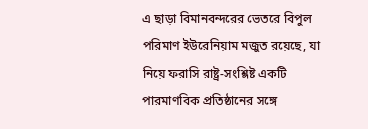এ ছাড়া বিমানবন্দরের ভেতরে বিপুল পরিমাণ ইউরেনিয়াম মজুত রয়েছে, যা নিয়ে ফরাসি রাষ্ট্র-সংশ্লিষ্ট একটি পারমাণবিক প্রতিষ্ঠানের সঙ্গে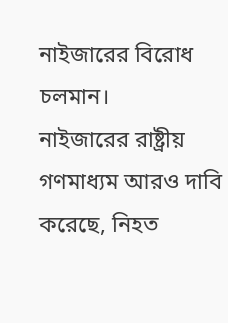নাইজারের বিরোধ চলমান।
নাইজারের রাষ্ট্রীয় গণমাধ্যম আরও দাবি করেছে, নিহত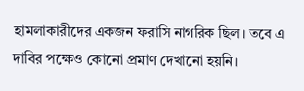হামলাকারীদের একজন ফরাসি নাগরিক ছিল। তবে এ দাবির পক্ষেও কোনো প্রমাণ দেখানো হয়নি।